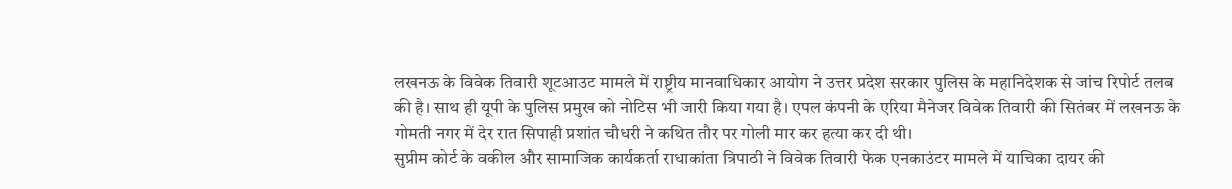लखनऊ के विवेक तिवारी शूटआउट मामले में राष्ट्रीय मानवाधिकार आयोग ने उत्तर प्रदेश सरकार पुलिस के महानिदेशक से जांच रिपोर्ट तलब की है। साथ ही यूपी के पुलिस प्रमुख को नोटिस भी जारी किया गया है। एपल कंपनी के एरिया मैनेजर विवेक तिवारी की सितंबर में लखनऊ के गोमती नगर में देर रात सिपाही प्रशांत चौधरी ने कथित तौर पर गोली मार कर हत्या कर दी थी।
सुप्रीम कोर्ट के वकील और सामाजिक कार्यकर्ता राधाकांता त्रिपाठी ने विवेक तिवारी फेक एनकाउंटर मामले में याचिका दायर की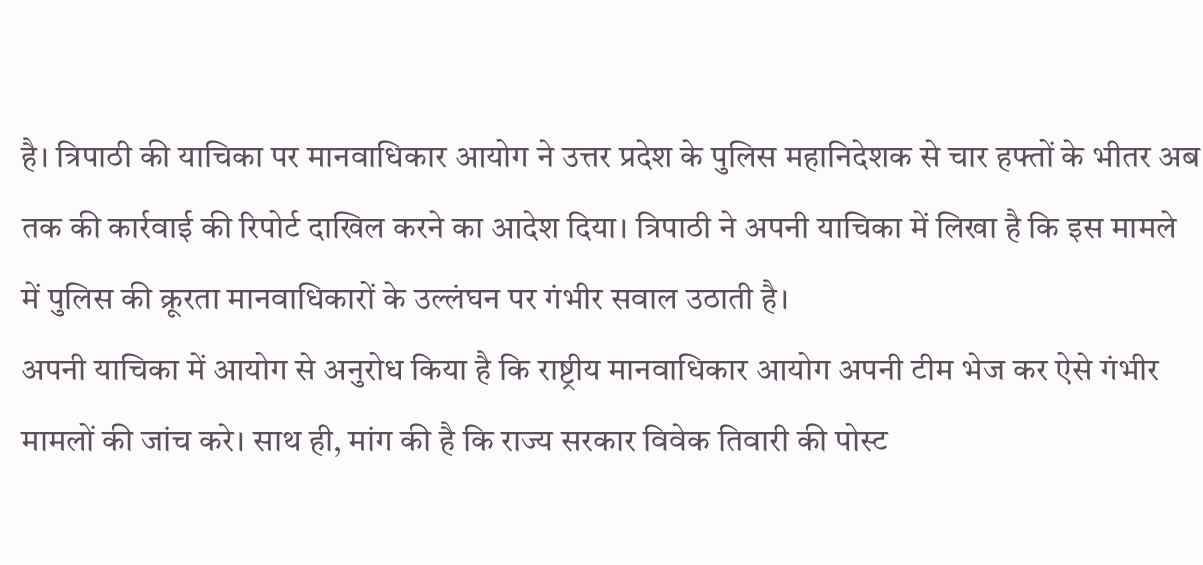है। त्रिपाठी की याचिका पर मानवाधिकार आयोग ने उत्तर प्रदेश के पुलिस महानिदेशक से चार हफ्तों के भीतर अब तक की कार्रवाई की रिपोर्ट दाखिल करने का आदेश दिया। त्रिपाठी ने अपनी याचिका में लिखा है कि इस मामले में पुलिस की क्रूरता मानवाधिकारों के उल्लंघन पर गंभीर सवाल उठाती है।
अपनी याचिका में आयोग से अनुरोध किया है कि राष्ट्रीय मानवाधिकार आयोग अपनी टीम भेज कर ऐसे गंभीर मामलों की जांच करे। साथ ही, मांग की है कि राज्य सरकार विवेक तिवारी की पोस्ट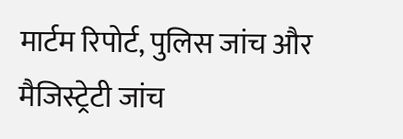मार्टम रिपोर्ट, पुलिस जांच और मैजिस्ट्रेटी जांच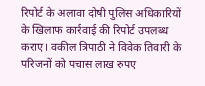रिपोर्ट के अलावा दोषी पुलिस अधिकारियों के खिलाफ कार्रवाई की रिपोर्ट उपलब्ध कराए। वकील त्रिपाठी ने विवेक तिवारी के परिजनों को पचास लाख रुपए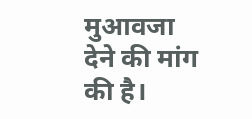मुआवजा देने की मांग की है।